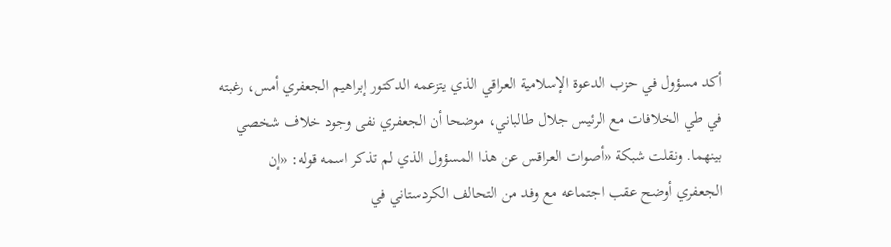أكد مسؤول في حزب الدعوة الإسلامية العراقي الذي يتزعمه الدكتور إبراهيم الجعفري أمس، رغبته في طي الخلافات مع الرئيس جلال طالباني، موضحا أن الجعفري نفى وجود خلاف شخصي بينهما. ونقلت شبكة «أصوات العراقس عن هذا المسؤول الذي لم تذكر اسمه قوله: «إن الجعفري أوضح عقب اجتماعه مع وفد من التحالف الكردستاني في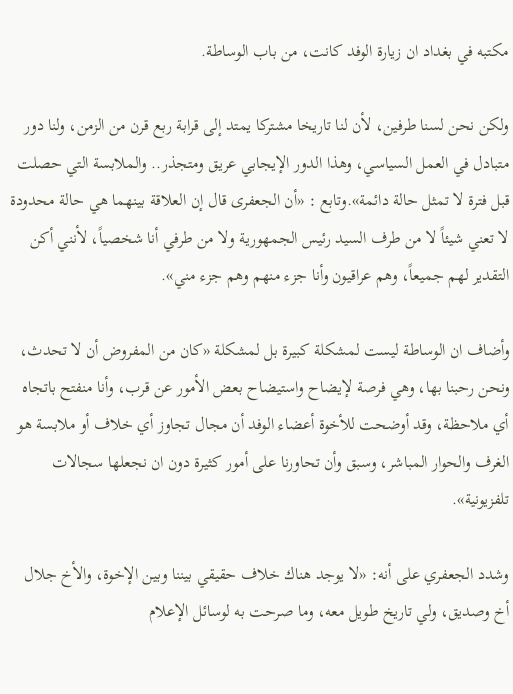مكتبه في بغداد ان زيارة الوفد كانت، من باب الوساطة.

ولكن نحن لسنا طرفين، لأن لنا تاريخا مشتركا يمتد إلى قرابة ربع قرن من الزمن، ولنا دور متبادل في العمل السياسي، وهذا الدور الإيجابي عريق ومتجذر.. والملابسة التي حصلت قبل فترة لا تمثل حالة دائمة».وتابع : «أن الجعفرى قال إن العلاقة بينهما هي حالة محدودة لا تعني شيئاً لا من طرف السيد رئيس الجمهورية ولا من طرفي أنا شخصياً، لأنني أكن التقدير لهم جميعاً، وهم عراقيون وأنا جزء منهم وهم جزء مني».

وأضاف ان الوساطة ليست لمشكلة كبيرة بل لمشكلة «كان من المفروض أن لا تحدث، ونحن رحبنا بها، وهي فرصة لإيضاح واستيضاح بعض الأمور عن قرب، وأنا منفتح باتجاه أي ملاحظة، وقد أوضحت للأخوة أعضاء الوفد أن مجال تجاوز أي خلاف أو ملابسة هو الغرف والحوار المباشر، وسبق وأن تحاورنا على أمور كثيرة دون ان نجعلها سجالات تلفزيونية».

وشدد الجعفري على أنه: «لا يوجد هناك خلاف حقيقي بيننا وبين الإخوة، والأخ جلال أخ وصديق، ولي تاريخ طويل معه، وما صرحت به لوسائل الإعلام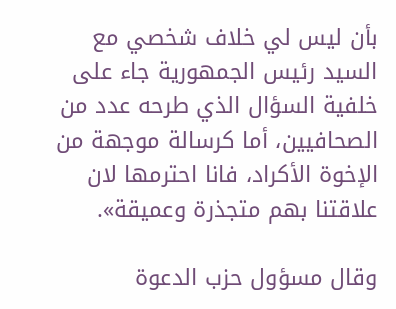بأن ليس لي خلاف شخصي مع السيد رئيس الجمهورية جاء على خلفية السؤال الذي طرحه عدد من الصحافيين، أما كرسالة موجهة من الإخوة الأكراد، فانا احترمها لان علاقتنا بهم متجذرة وعميقة».

وقال مسؤول حزب الدعوة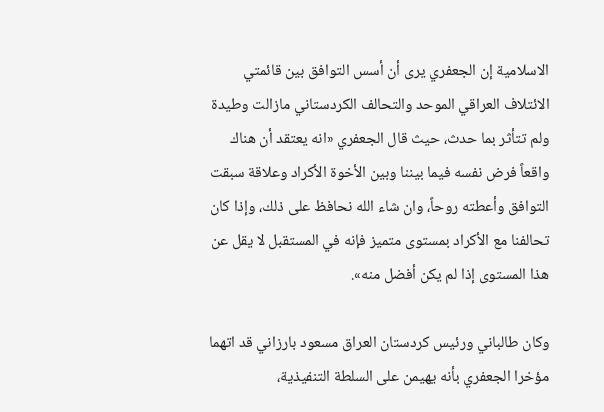الاسلامية إن الجعفري يرى أن أسس التوافق بين قائمتي الائتلاف العراقي الموحد والتحالف الكردستاني مازالت وطيدة ولم تتأثر بما حدث، حيث قال الجعفري «انه يعتقد أن هناك واقعاً فرض نفسه فيما بيننا وبين الأخوة الأكراد وعلاقة سبقت التوافق وأعطته روحاً، وان شاء الله نحافظ على ذلك، وإذا كان تحالفنا مع الأكراد بمستوى متميز فإنه في المستقبل لا يقل عن هذا المستوى إذا لم يكن أفضل منه».

وكان طالباني ورئيس كردستان العراق مسعود بارزاني قد اتهما مؤخرا الجعفري بأنه يهيمن على السلطة التنفيذية،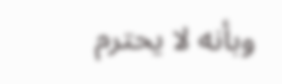وبأنه لا يحترم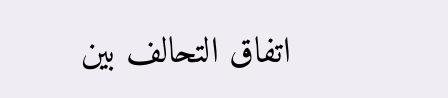اتفاق التحالف بين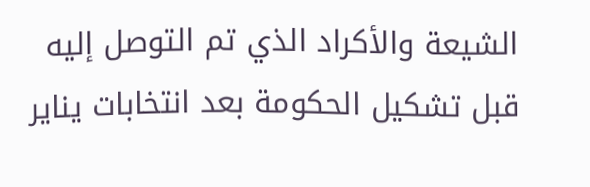الشيعة والأكراد الذي تم التوصل إليه قبل تشكيل الحكومة بعد انتخابات يناير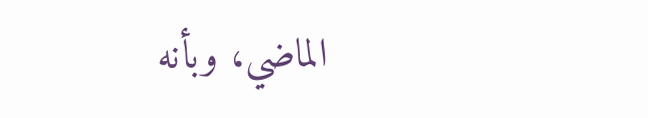الماضي، وبأنه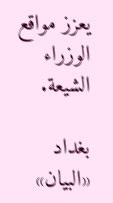يعزز مواقع الوزراء الشيعة.

بغداد «البيان»